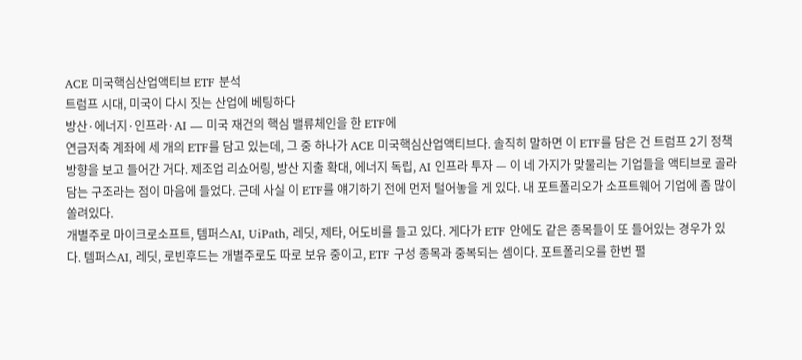ACE 미국핵심산업액티브 ETF 분석
트럼프 시대, 미국이 다시 짓는 산업에 베팅하다
방산·에너지·인프라·AI — 미국 재건의 핵심 밸류체인을 한 ETF에
연금저축 계좌에 세 개의 ETF를 담고 있는데, 그 중 하나가 ACE 미국핵심산업액티브다. 솔직히 말하면 이 ETF를 담은 건 트럼프 2기 정책 방향을 보고 들어간 거다. 제조업 리쇼어링, 방산 지출 확대, 에너지 독립, AI 인프라 투자 — 이 네 가지가 맞물리는 기업들을 액티브로 골라 담는 구조라는 점이 마음에 들었다. 근데 사실 이 ETF를 얘기하기 전에 먼저 털어놓을 게 있다. 내 포트폴리오가 소프트웨어 기업에 좀 많이 쏠려있다.
개별주로 마이크로소프트, 템퍼스AI, UiPath, 레딧, 제타, 어도비를 들고 있다. 게다가 ETF 안에도 같은 종목들이 또 들어있는 경우가 있다. 템퍼스AI, 레딧, 로빈후드는 개별주로도 따로 보유 중이고, ETF 구성 종목과 중복되는 셈이다. 포트폴리오를 한번 펼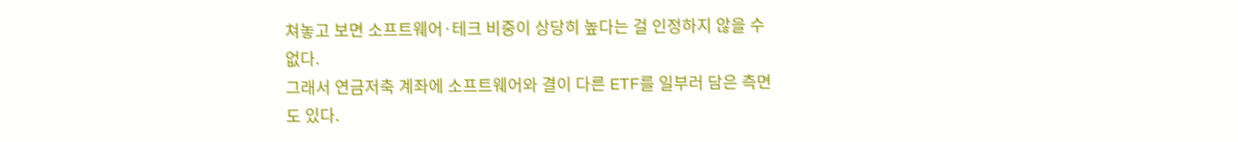쳐놓고 보면 소프트웨어·테크 비중이 상당히 높다는 걸 인정하지 않을 수 없다.
그래서 연금저축 계좌에 소프트웨어와 결이 다른 ETF를 일부러 담은 측면도 있다.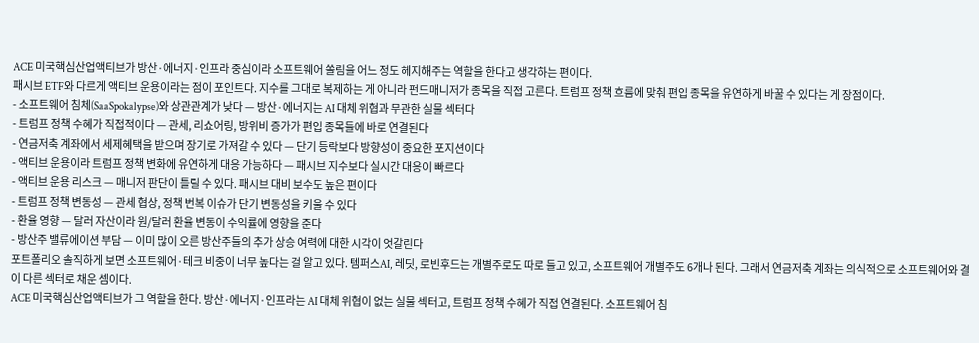ACE 미국핵심산업액티브가 방산·에너지·인프라 중심이라 소프트웨어 쏠림을 어느 정도 헤지해주는 역할을 한다고 생각하는 편이다.
패시브 ETF와 다르게 액티브 운용이라는 점이 포인트다. 지수를 그대로 복제하는 게 아니라 펀드매니저가 종목을 직접 고른다. 트럼프 정책 흐름에 맞춰 편입 종목을 유연하게 바꿀 수 있다는 게 장점이다.
- 소프트웨어 침체(SaaSpokalypse)와 상관관계가 낮다 — 방산·에너지는 AI 대체 위협과 무관한 실물 섹터다
- 트럼프 정책 수혜가 직접적이다 — 관세, 리쇼어링, 방위비 증가가 편입 종목들에 바로 연결된다
- 연금저축 계좌에서 세제혜택을 받으며 장기로 가져갈 수 있다 — 단기 등락보다 방향성이 중요한 포지션이다
- 액티브 운용이라 트럼프 정책 변화에 유연하게 대응 가능하다 — 패시브 지수보다 실시간 대응이 빠르다
- 액티브 운용 리스크 — 매니저 판단이 틀릴 수 있다. 패시브 대비 보수도 높은 편이다
- 트럼프 정책 변동성 — 관세 협상, 정책 번복 이슈가 단기 변동성을 키울 수 있다
- 환율 영향 — 달러 자산이라 원/달러 환율 변동이 수익률에 영향을 준다
- 방산주 밸류에이션 부담 — 이미 많이 오른 방산주들의 추가 상승 여력에 대한 시각이 엇갈린다
포트폴리오 솔직하게 보면 소프트웨어·테크 비중이 너무 높다는 걸 알고 있다. 템퍼스AI, 레딧, 로빈후드는 개별주로도 따로 들고 있고, 소프트웨어 개별주도 6개나 된다. 그래서 연금저축 계좌는 의식적으로 소프트웨어와 결이 다른 섹터로 채운 셈이다.
ACE 미국핵심산업액티브가 그 역할을 한다. 방산·에너지·인프라는 AI 대체 위협이 없는 실물 섹터고, 트럼프 정책 수혜가 직접 연결된다. 소프트웨어 침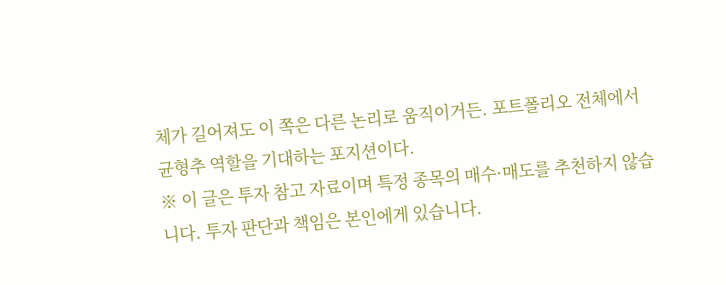체가 길어져도 이 쪽은 다른 논리로 움직이거든. 포트폴리오 전체에서 균형추 역할을 기대하는 포지션이다.
※ 이 글은 투자 참고 자료이며 특정 종목의 매수·매도를 추천하지 않습니다. 투자 판단과 책임은 본인에게 있습니다.